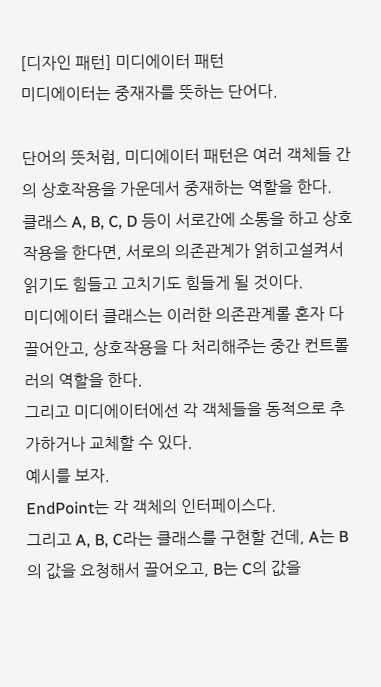[디자인 패턴] 미디에이터 패턴
미디에이터는 중재자를 뜻하는 단어다.

단어의 뜻처럼, 미디에이터 패턴은 여러 객체들 간의 상호작용을 가운데서 중재하는 역할을 한다.
클래스 A, B, C, D 등이 서로간에 소통을 하고 상호작용을 한다면, 서로의 의존관계가 얽히고설켜서 읽기도 힘들고 고치기도 힘들게 될 것이다.
미디에이터 클래스는 이러한 의존관계롤 혼자 다 끌어안고, 상호작용을 다 처리해주는 중간 컨트롤러의 역할을 한다.
그리고 미디에이터에선 각 객체들을 동적으로 추가하거나 교체할 수 있다.
예시를 보자.
EndPoint는 각 객체의 인터페이스다.
그리고 A, B, C라는 클래스를 구현할 건데, A는 B의 값을 요청해서 끌어오고, B는 C의 값을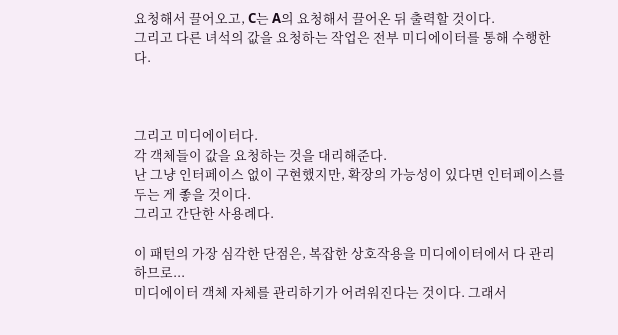요청해서 끌어오고, C는 A의 요청해서 끌어온 뒤 출력할 것이다.
그리고 다른 녀석의 값을 요청하는 작업은 전부 미디에이터를 통해 수행한다.



그리고 미디에이터다.
각 객체들이 값을 요청하는 것을 대리해준다.
난 그냥 인터페이스 없이 구현했지만, 확장의 가능성이 있다면 인터페이스를 두는 게 좋을 것이다.
그리고 간단한 사용례다.

이 패턴의 가장 심각한 단점은, 복잡한 상호작용을 미디에이터에서 다 관리하므로...
미디에이터 객체 자체를 관리하기가 어려워진다는 것이다. 그래서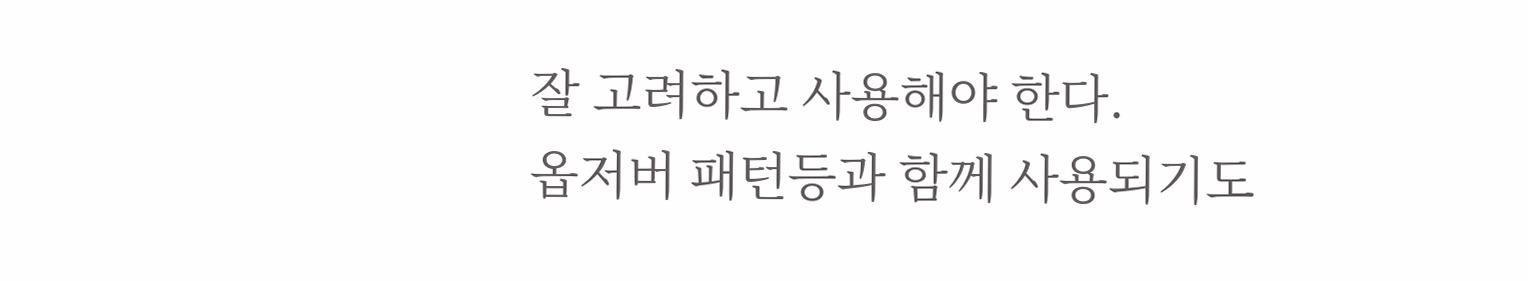잘 고려하고 사용해야 한다.
옵저버 패턴등과 함께 사용되기도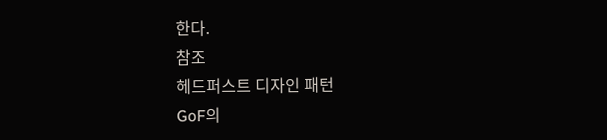한다.
참조
헤드퍼스트 디자인 패턴
GoF의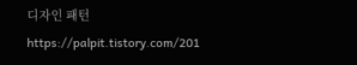디자인 패턴
https://palpit.tistory.com/201